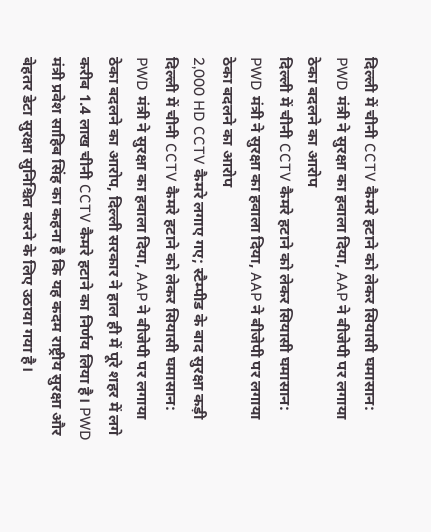दिल्ली में चीनी CCTV कैमरे हटाने को लेकर सियासी घमासान: PWD मंत्री ने सुरक्षा का हवाला दिया, AAP ने बीजेपी पर लगाया ठेका बदलने का आरोप
दिल्ली में चीनी CCTV कैमरे हटाने को लेकर सियासी घमासान: PWD मंत्री ने सुरक्षा का हवाला दिया, AAP ने बीजेपी पर लगाया ठेका बदलने का आरोप
2,000 HD CCTV कैमरे लगाए गए; स्टैम्पीड के बाद सुरक्षा कड़ी
दिल्ली में चीनी CCTV कैमरे हटाने को लेकर सियासी घमासान: PWD मंत्री ने सुरक्षा का हवाला दिया, AAP ने बीजेपी पर लगाया ठेका बदलने का आरोप, दिल्ली सरकार ने हाल ही में पूरे शहर में लगे करीब 1.4 लाख चीनी CCTV कैमरे हटाने का निर्णय लिया है। PWD मंत्री प्रवेश साहिब सिंह का कहना है कि यह कदम राष्ट्रीय सुरक्षा और बेहतर डेटा सुरक्षा सुनिश्चित करने के लिए उठाया गया है।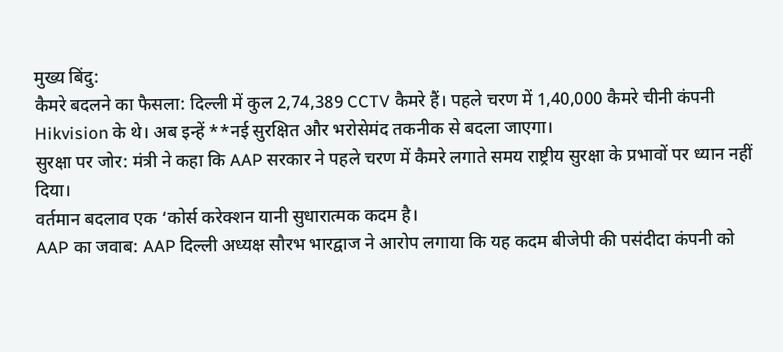मुख्य बिंदु:
कैमरे बदलने का फैसला: दिल्ली में कुल 2,74,389 CCTV कैमरे हैं। पहले चरण में 1,40,000 कैमरे चीनी कंपनी Hikvision के थे। अब इन्हें **नई सुरक्षित और भरोसेमंद तकनीक से बदला जाएगा।
सुरक्षा पर जोर: मंत्री ने कहा कि AAP सरकार ने पहले चरण में कैमरे लगाते समय राष्ट्रीय सुरक्षा के प्रभावों पर ध्यान नहीं दिया।
वर्तमान बदलाव एक ‘कोर्स करेक्शन यानी सुधारात्मक कदम है।
AAP का जवाब: AAP दिल्ली अध्यक्ष सौरभ भारद्वाज ने आरोप लगाया कि यह कदम बीजेपी की पसंदीदा कंपनी को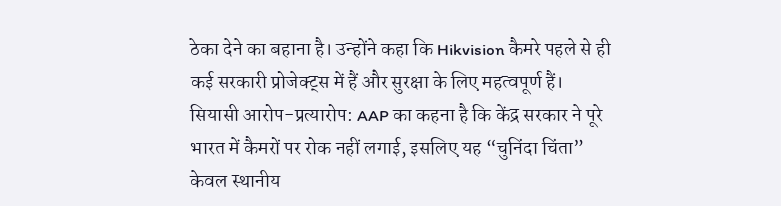ठेका देने का बहाना है। उन्होंने कहा कि Hikvision कैमरे पहले से ही कई सरकारी प्रोजेक्ट्स में हैं और सुरक्षा के लिए महत्वपूर्ण हैं। सियासी आरोप-प्रत्यारोप: AAP का कहना है कि केंद्र सरकार ने पूरे भारत में कैमरों पर रोक नहीं लगाई, इसलिए यह “चुनिंदा चिंता” केवल स्थानीय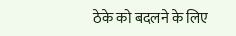ठेके को बदलने के लिए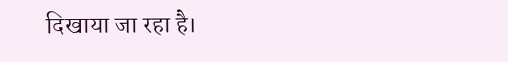दिखाया जा रहा है।